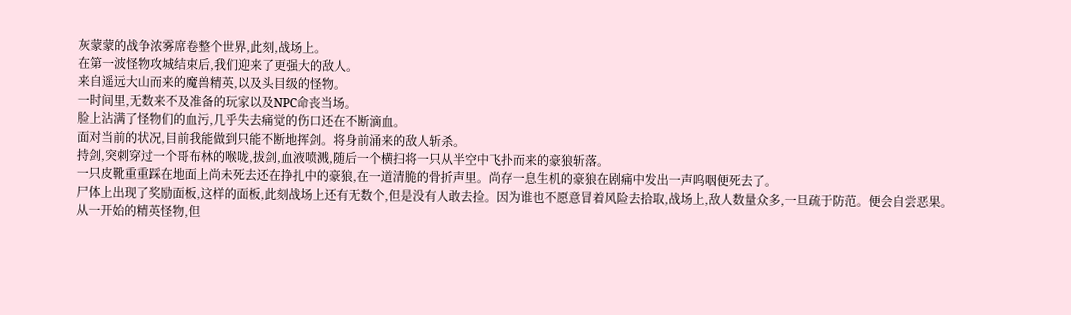灰蒙蒙的战争浓雾席卷整个世界,此刻,战场上。
在第一波怪物攻城结束后,我们迎来了更强大的敌人。
来自遥远大山而来的魔兽精英,以及头目级的怪物。
一时间里,无数来不及准备的玩家以及NPC命丧当场。
脸上沾满了怪物们的血污,几乎失去痛觉的伤口还在不断滴血。
面对当前的状况,目前我能做到只能不断地挥剑。将身前涌来的敌人斩杀。
持剑,突刺穿过一个哥布林的喉咙,拔剑,血液喷溅,随后一个横扫将一只从半空中飞扑而来的豪狼斩落。
一只皮靴重重踩在地面上尚未死去还在挣扎中的豪狼,在一道清脆的骨折声里。尚存一息生机的豪狼在剧痛中发出一声呜咽便死去了。
尸体上出现了奖励面板,这样的面板,此刻战场上还有无数个,但是没有人敢去捡。因为谁也不愿意冒着风险去拾取,战场上,敌人数量众多,一旦疏于防范。便会自尝恶果。
从一开始的精英怪物,但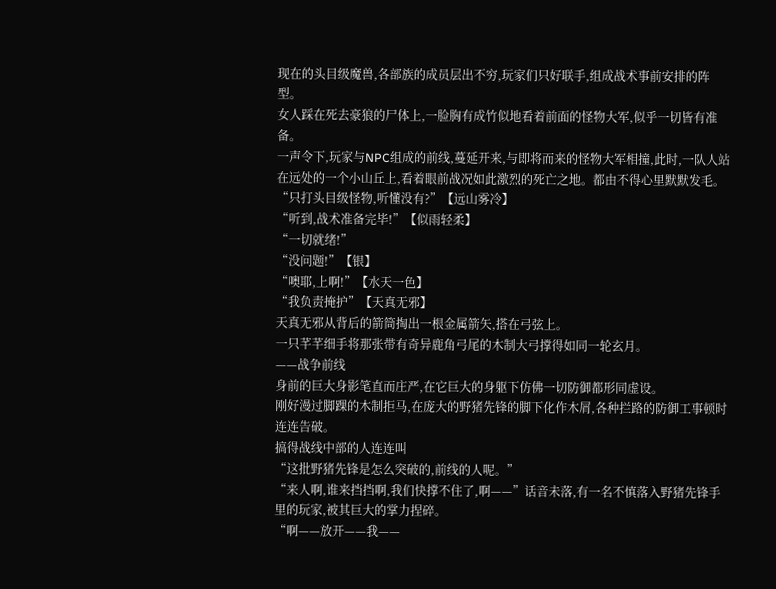现在的头目级魔兽,各部族的成员层出不穷,玩家们只好联手,组成战术事前安排的阵型。
女人踩在死去豪狼的尸体上,一脸胸有成竹似地看着前面的怪物大军,似乎一切皆有准备。
一声令下,玩家与NPC组成的前线,蔓延开来,与即将而来的怪物大军相撞,此时,一队人站在远处的一个小山丘上,看着眼前战况如此激烈的死亡之地。都由不得心里默默发毛。
“只打头目级怪物,听懂没有?”【远山雾冷】
“听到,战术准备完毕!”【似雨轻柔】
“一切就绪!”
“没问题!”【银】
“噢耶,上啊!”【水天一色】
“我负责掩护”【天真无邪】
天真无邪从背后的箭筒掏出一根金属箭矢,搭在弓弦上。
一只芊芊细手将那张带有奇异鹿角弓尾的木制大弓撑得如同一轮玄月。
——战争前线
身前的巨大身影笔直而庄严,在它巨大的身躯下仿佛一切防御都形同虚设。
刚好漫过脚踝的木制拒马,在庞大的野猪先锋的脚下化作木屑,各种拦路的防御工事顿时连连告破。
搞得战线中部的人连连叫
“这批野猪先锋是怎么突破的,前线的人呢。”
“来人啊,谁来挡挡啊,我们快撑不住了,啊——”话音未落,有一名不慎落入野猪先锋手里的玩家,被其巨大的掌力捏碎。
“啊——放开——我——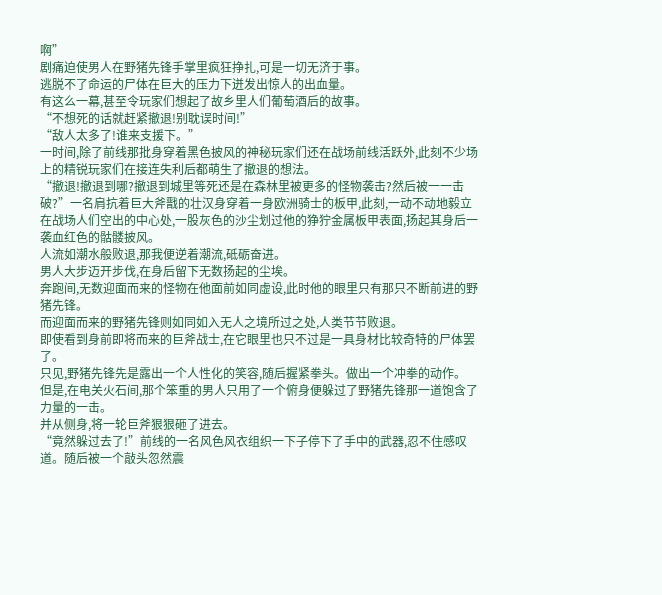啊”
剧痛迫使男人在野猪先锋手掌里疯狂挣扎,可是一切无济于事。
逃脱不了命运的尸体在巨大的压力下迸发出惊人的出血量。
有这么一幕,甚至令玩家们想起了故乡里人们葡萄酒后的故事。
“不想死的话就赶紧撤退!别耽误时间!”
“敌人太多了!谁来支援下。”
一时间,除了前线那批身穿着黑色披风的神秘玩家们还在战场前线活跃外,此刻不少场上的精锐玩家们在接连失利后都萌生了撤退的想法。
“撤退!撤退到哪?撤退到城里等死还是在森林里被更多的怪物袭击?然后被一一击破?”一名肩抗着巨大斧戬的壮汉身穿着一身欧洲骑士的板甲,此刻,一动不动地毅立在战场人们空出的中心处,一股灰色的沙尘划过他的狰狞金属板甲表面,扬起其身后一袭血红色的骷髅披风。
人流如潮水般败退,那我便逆着潮流,砥砺奋进。
男人大步迈开步伐,在身后留下无数扬起的尘埃。
奔跑间,无数迎面而来的怪物在他面前如同虚设,此时他的眼里只有那只不断前进的野猪先锋。
而迎面而来的野猪先锋则如同如入无人之境所过之处,人类节节败退。
即使看到身前即将而来的巨斧战士,在它眼里也只不过是一具身材比较奇特的尸体罢了。
只见,野猪先锋先是露出一个人性化的笑容,随后握紧拳头。做出一个冲拳的动作。
但是,在电关火石间,那个笨重的男人只用了一个俯身便躲过了野猪先锋那一道饱含了力量的一击。
并从侧身,将一轮巨斧狠狠砸了进去。
“竟然躲过去了!”前线的一名风色风衣组织一下子停下了手中的武器,忍不住感叹道。随后被一个敲头忽然震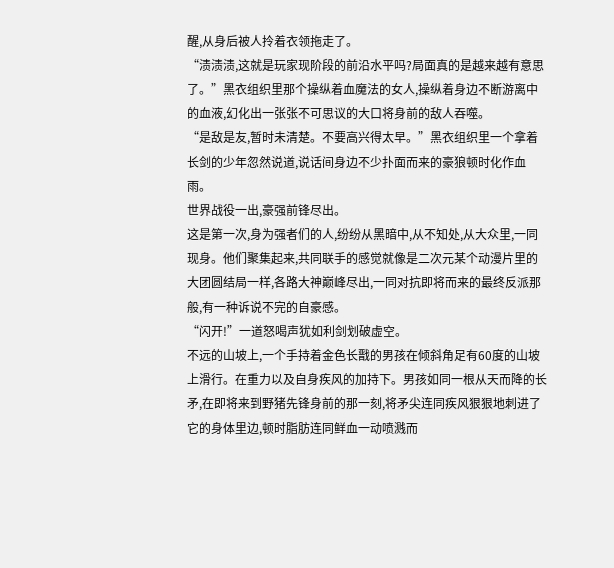醒,从身后被人拎着衣领拖走了。
“渍渍渍,这就是玩家现阶段的前沿水平吗?局面真的是越来越有意思了。”黑衣组织里那个操纵着血魔法的女人,操纵着身边不断游离中的血液,幻化出一张张不可思议的大口将身前的敌人吞噬。
“是敌是友,暂时未清楚。不要高兴得太早。”黑衣组织里一个拿着长剑的少年忽然说道,说话间身边不少扑面而来的豪狼顿时化作血雨。
世界战役一出,豪强前锋尽出。
这是第一次,身为强者们的人,纷纷从黑暗中,从不知处,从大众里,一同现身。他们聚集起来,共同联手的感觉就像是二次元某个动漫片里的大团圆结局一样,各路大神巅峰尽出,一同对抗即将而来的最终反派那般,有一种诉说不完的自豪感。
“闪开!”一道怒喝声犹如利剑划破虚空。
不远的山坡上,一个手持着金色长戬的男孩在倾斜角足有60度的山坡上滑行。在重力以及自身疾风的加持下。男孩如同一根从天而降的长矛,在即将来到野猪先锋身前的那一刻,将矛尖连同疾风狠狠地刺进了它的身体里边,顿时脂肪连同鲜血一动喷溅而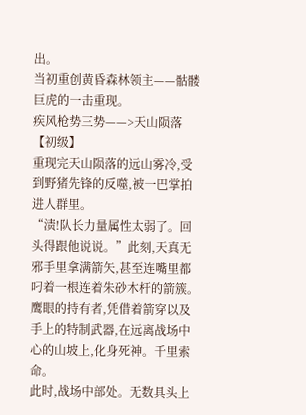出。
当初重创黄昏森林领主——骷髅巨虎的一击重现。
疾风枪势三势——>天山陨落【初级】
重现完天山陨落的远山雾冷,受到野猪先锋的反噬,被一巴掌拍进人群里。
“渍!队长力量属性太弱了。回头得跟他说说。”此刻,天真无邪手里拿满箭矢,甚至连嘴里都叼着一根连着朱砂木杆的箭簇。
鹰眼的持有者,凭借着箭穿以及手上的特制武器,在远离战场中心的山坡上,化身死神。千里索命。
此时,战场中部处。无数具头上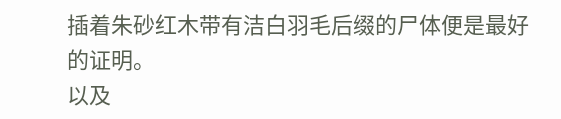插着朱砂红木带有洁白羽毛后缀的尸体便是最好的证明。
以及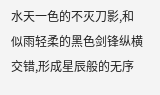水天一色的不灭刀影,和似雨轻柔的黑色剑锋纵横交错,形成星辰般的无序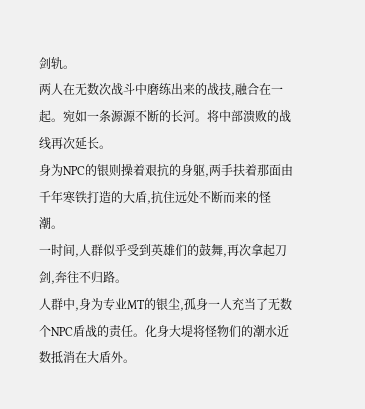剑轨。
两人在无数次战斗中磨练出来的战技,融合在一起。宛如一条源源不断的长河。将中部溃败的战线再次延长。
身为NPC的银则操着艰抗的身躯,两手扶着那面由千年寒铁打造的大盾,抗住远处不断而来的怪潮。
一时间,人群似乎受到英雄们的鼓舞,再次拿起刀剑,奔往不归路。
人群中,身为专业MT的银尘,孤身一人充当了无数个NPC盾战的责任。化身大堤将怪物们的潮水近数抵消在大盾外。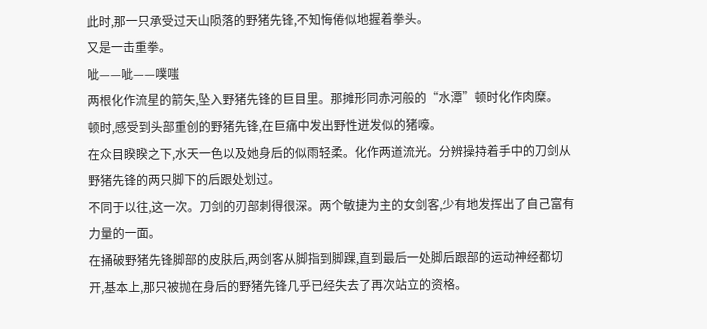此时,那一只承受过天山陨落的野猪先锋,不知悔倦似地握着拳头。
又是一击重拳。
呲——呲——噗嗤
两根化作流星的箭矢,坠入野猪先锋的巨目里。那摊形同赤河般的“水潭”顿时化作肉糜。
顿时,感受到头部重创的野猪先锋,在巨痛中发出野性迸发似的猪嚎。
在众目睽睽之下,水天一色以及她身后的似雨轻柔。化作两道流光。分辨操持着手中的刀剑从野猪先锋的两只脚下的后跟处划过。
不同于以往,这一次。刀剑的刃部刺得很深。两个敏捷为主的女剑客,少有地发挥出了自己富有力量的一面。
在捅破野猪先锋脚部的皮肤后,两剑客从脚指到脚踝,直到最后一处脚后跟部的运动神经都切开,基本上,那只被抛在身后的野猪先锋几乎已经失去了再次站立的资格。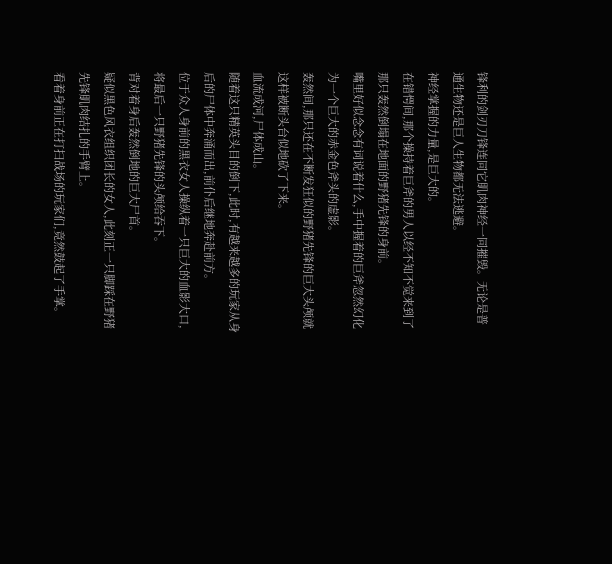锋利的剑刃刀锋连同它肌肉神经一同摧毁。无论是普通生物还是巨人生物都无法逃避。
神经掌握的力量,是巨大的。
在错愕间,那个操持着巨斧的男人以经不知不觉来到了那只轰然倒塌在地面的野猪先锋的身前。
嘴里好似念念有词说着什么,手中握着的巨斧忽然幻化为一个巨大的赤金色斧头的虚影。
轰然间,那只还在不断发狂似的野猪先锋的巨大头颅就这样被断头台似地砍了下来。
血流成河,尸体成山。
随着这只精英头目的倒下,此时,有越来越多的玩家从身后的尸体中奔涌而出,前仆后继地奔赴前方。
位于众人身前的黑衣女人操纵着一只巨大的血影大口,将最后一只野猪先锋的头颅给吞下。
背对着身后轰然倒地的巨大尸首。
疑似黑色风衣组织团长的女人,此刻正一只脚踩在野猪先锋肌肉结扎的手臂上。
看着身前正在打扫战场的玩家们,竟然鼓起了手掌。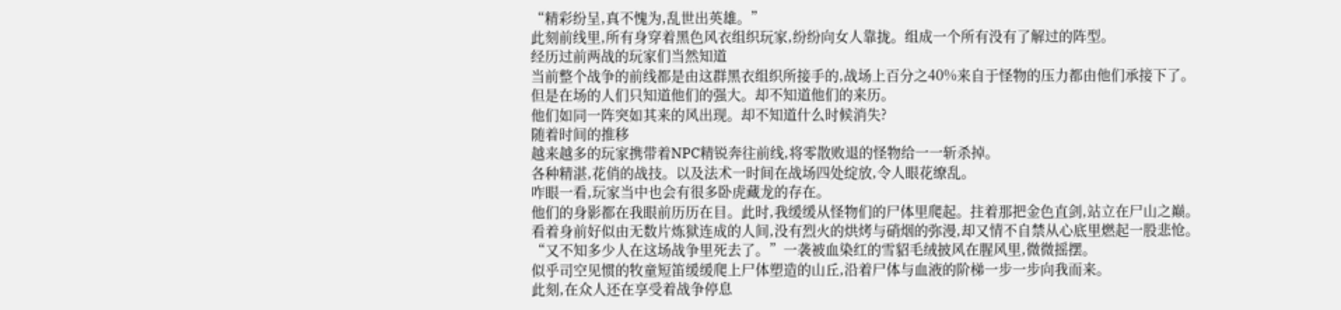“精彩纷呈,真不愧为,乱世出英雄。”
此刻前线里,所有身穿着黑色风衣组织玩家,纷纷向女人靠拢。组成一个所有没有了解过的阵型。
经历过前两战的玩家们当然知道
当前整个战争的前线都是由这群黑衣组织所接手的,战场上百分之40%来自于怪物的压力都由他们承接下了。
但是在场的人们只知道他们的强大。却不知道他们的来历。
他们如同一阵突如其来的风出现。却不知道什么时候消失?
随着时间的推移
越来越多的玩家携带着NPC精锐奔往前线,将零散败退的怪物给一一斩杀掉。
各种精湛,花俏的战技。以及法术一时间在战场四处绽放,令人眼花缭乱。
咋眼一看,玩家当中也会有很多卧虎藏龙的存在。
他们的身影都在我眼前历历在目。此时,我缓缓从怪物们的尸体里爬起。拄着那把金色直剑,站立在尸山之巅。
看着身前好似由无数片炼狱连成的人间,没有烈火的烘烤与硝烟的弥漫,却又情不自禁从心底里燃起一股悲怆。
“又不知多少人在这场战争里死去了。”一袭被血染红的雪貂毛绒披风在腥风里,微微摇摆。
似乎司空见惯的牧童短笛缓缓爬上尸体塑造的山丘,沿着尸体与血液的阶梯一步一步向我而来。
此刻,在众人还在享受着战争停息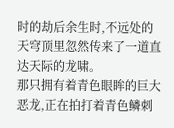时的劫后余生时,不远处的天穹顶里忽然传来了一道直达天际的龙啸。
那只拥有着青色眼眸的巨大恶龙,正在拍打着青色鳞刺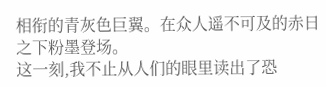相衔的青灰色巨翼。在众人遥不可及的赤日之下粉墨登场。
这一刻,我不止从人们的眼里读出了恐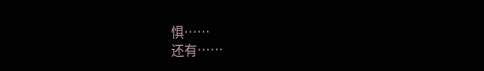惧……
还有……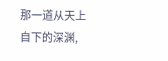那一道从天上自下的深渊,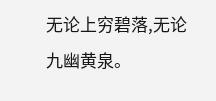无论上穷碧落,无论九幽黄泉。